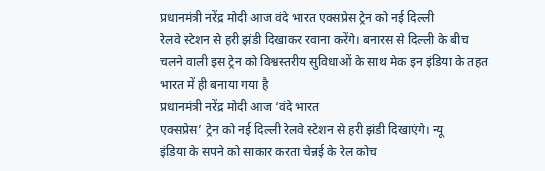प्रधानमंत्री नरेंद्र मोदी आज वंदे भारत एक्सप्रेस ट्रेन को नई दिल्ली
रेलवे स्टेशन से हरी झंडी दिखाकर रवाना करेंगे। बनारस से दिल्ली के बीच
चलने वाली इस ट्रेन को विश्वस्तरीय सुविधाओं के साथ मेक इन इंडिया के तहत
भारत में ही बनाया गया है
प्रधानमंत्री नरेंद्र मोदी आज ‘वंदे भारत
एक्सप्रेस’ ट्रेन को नई दिल्ली रेलवे स्टेशन से हरी झंडी दिखाएंगे। न्यू
इंडिया के सपने को साकार करता चेन्नई के रेल कोच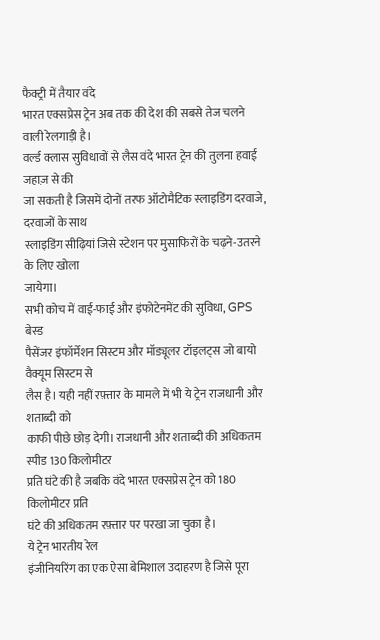फैक्ट्री में तैयार वंदे
भारत एक्सप्रेस ट्रेन अब तक की देश की सबसे तेज चलने वाली रेलगाड़ी है।
वर्ल्ड क्लास सुविधावों से लैस वंदे भारत ट्रेन की तुलना हवाई जहाज़ से की
जा सकती है जिसमें दोनों तरफ ऑटोमैटिक स्लाइडिंग दरवाजे, दरवाजों के साथ
स्लाइडिंग सीढ़ियां जिसे स्टेशन पर मुसाफिरों के चढ़ने-उतरने के लिए खोला
जायेगा।
सभी कोच में वाई-फाई और इंफोटेनमेंट की सुविधा, GPS बेस्ड
पैसेंजर इंफॉर्मेशन सिस्टम और मॉड्यूलर टॉइलट्स जो बायो वैक्यूम सिस्टम से
लैस है। यही नहीं रफ़्तार के मामले में भी ये ट्रेन राजधानी और शताब्दी को
काफी पीछे छोड़ देगी। राजधानी और शताब्दी की अधिकतम स्पीड 130 किलोमीटर
प्रति घंटे की है जबकि वंदे भारत एक्सप्रेस ट्रेन को 180 किलोमीटर प्रति
घंटे की अधिकतम रफ़्तार पर परखा जा चुका है।
ये ट्रेन भारतीय रेल
इंजीनियरिंग का एक ऐसा बेमिशाल उदाहरण है जिसे पूरा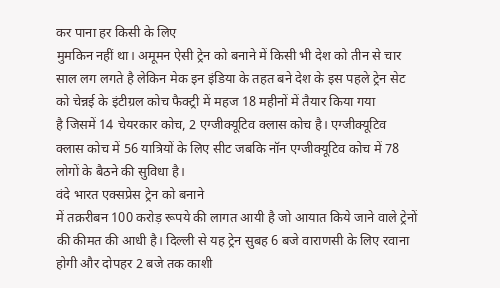कर पाना हर किसी के लिए
मुमकिन नहीं था। अमूमन ऐसी ट्रेन को बनाने में किसी भी देश को तीन से चार
साल लग लगते है लेकिन मेक इन इंडिया के तहत बने देश के इस पहले ट्रेन सेट
को चेन्नई के इंटीग्रल कोच फैक्ट्री में महज 18 महीनों में तैयार किया गया
है जिसमें 14 चेयरकार कोच, 2 एग्जीक्यूटिव क्लास कोच है। एग्जीक्यूटिव
क्लास कोच में 56 यात्रियों के लिए सीट जबकि नॉन एग्जीक्यूटिव कोच में 78
लोगों के बैठने की सुविधा है।
वंदे भारत एक्सप्रेस ट्रेन को बनाने
में तक़रीबन 100 करोड़ रूपये की लागत आयी है जो आयात किये जाने वाले ट्रेनों
की कीमत की आधी है। दिल्ली से यह ट्रेन सुबह 6 बजे वाराणसी के लिए रवाना
होगी और दोपहर 2 बजे तक काशी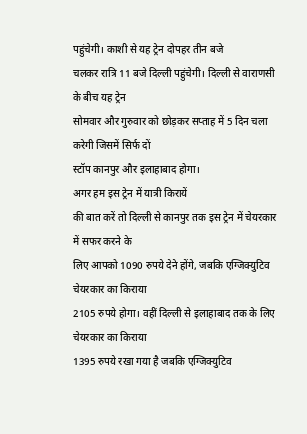पहुंचेगी। काशी से यह ट्रेन दोपहर तीन बजे
चलकर रात्रि 11 बजे दिल्ली पहुंचेगी। दिल्ली से वाराणसी के बीच यह ट्रेन
सोमवार और गुरुवार को छोड़कर सप्ताह में 5 दिन चला करेगी जिसमें सिर्फ दों
स्टॉप कानपुर और इलाहाबाद होगा।
अगर हम इस ट्रेन में यात्री किरायें
की बात करें तो दिल्ली से कानपुर तक इस ट्रेन में चेयरकार में सफर करने के
लिए आपको 1090 रुपये देने होंगे, जबकि एग्जिक्युटिव चेयरकार का किराया
2105 रुपये होगा। वहीं दिल्ली से इलाहाबाद तक के लिए चेयरकार का किराया
1395 रुपये रखा गया है जबकि एग्जिक्युटिव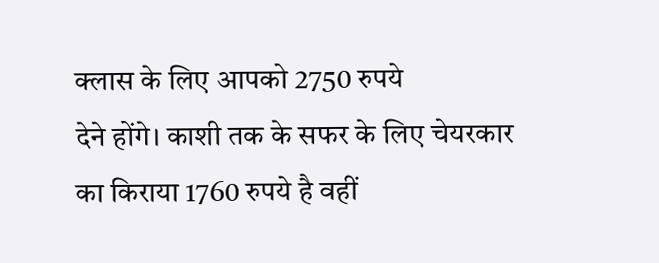क्लास के लिए आपको 2750 रुपये
देने होंगे। काशी तक के सफर के लिए चेयरकार का किराया 1760 रुपये है वहीं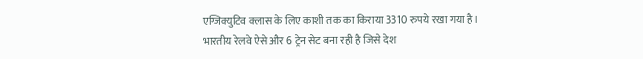एग्जिक्युटिव क्लास के लिए काशी तक का किराया 3310 रुपये रखा गया है।
भारतीय रेलवे ऐसे और 6 ट्रेन सेट बना रही है जिसे देश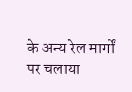के अन्य रेल मार्गों
पर चलाया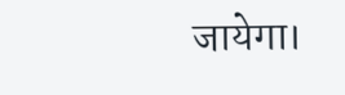जायेगा।